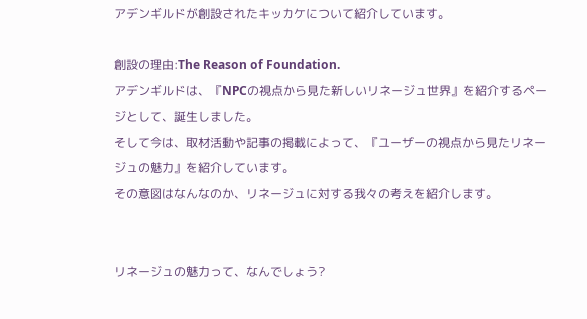アデンギルドが創設されたキッカケについて紹介しています。

創設の理由:The Reason of Foundation.
アデンギルドは、『NPCの視点から見た新しいリネージュ世界』を紹介するページとして、誕生しました。
そして今は、取材活動や記事の掲載によって、『ユーザーの視点から見たリネージュの魅力』を紹介しています。
その意図はなんなのか、リネージュに対する我々の考えを紹介します。


リネージュの魅力って、なんでしょう?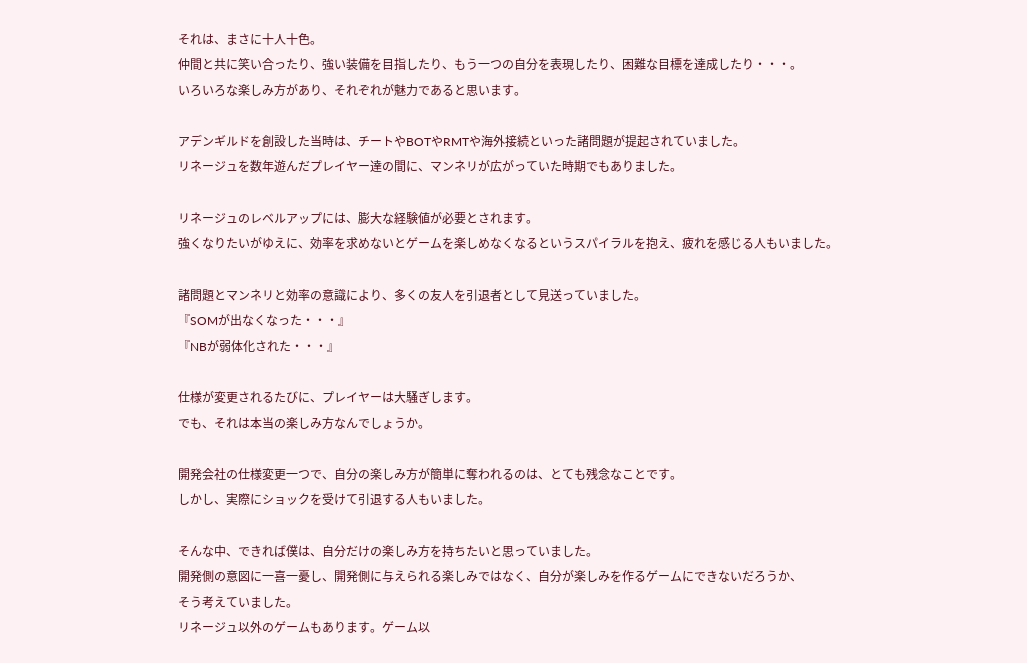それは、まさに十人十色。
仲間と共に笑い合ったり、強い装備を目指したり、もう一つの自分を表現したり、困難な目標を達成したり・・・。
いろいろな楽しみ方があり、それぞれが魅力であると思います。

アデンギルドを創設した当時は、チートやBOTやRMTや海外接続といった諸問題が提起されていました。
リネージュを数年遊んだプレイヤー達の間に、マンネリが広がっていた時期でもありました。

リネージュのレベルアップには、膨大な経験値が必要とされます。
強くなりたいがゆえに、効率を求めないとゲームを楽しめなくなるというスパイラルを抱え、疲れを感じる人もいました。

諸問題とマンネリと効率の意識により、多くの友人を引退者として見送っていました。
『SOMが出なくなった・・・』
『NBが弱体化された・・・』

仕様が変更されるたびに、プレイヤーは大騒ぎします。
でも、それは本当の楽しみ方なんでしょうか。

開発会社の仕様変更一つで、自分の楽しみ方が簡単に奪われるのは、とても残念なことです。
しかし、実際にショックを受けて引退する人もいました。

そんな中、できれば僕は、自分だけの楽しみ方を持ちたいと思っていました。
開発側の意図に一喜一憂し、開発側に与えられる楽しみではなく、自分が楽しみを作るゲームにできないだろうか、
そう考えていました。
リネージュ以外のゲームもあります。ゲーム以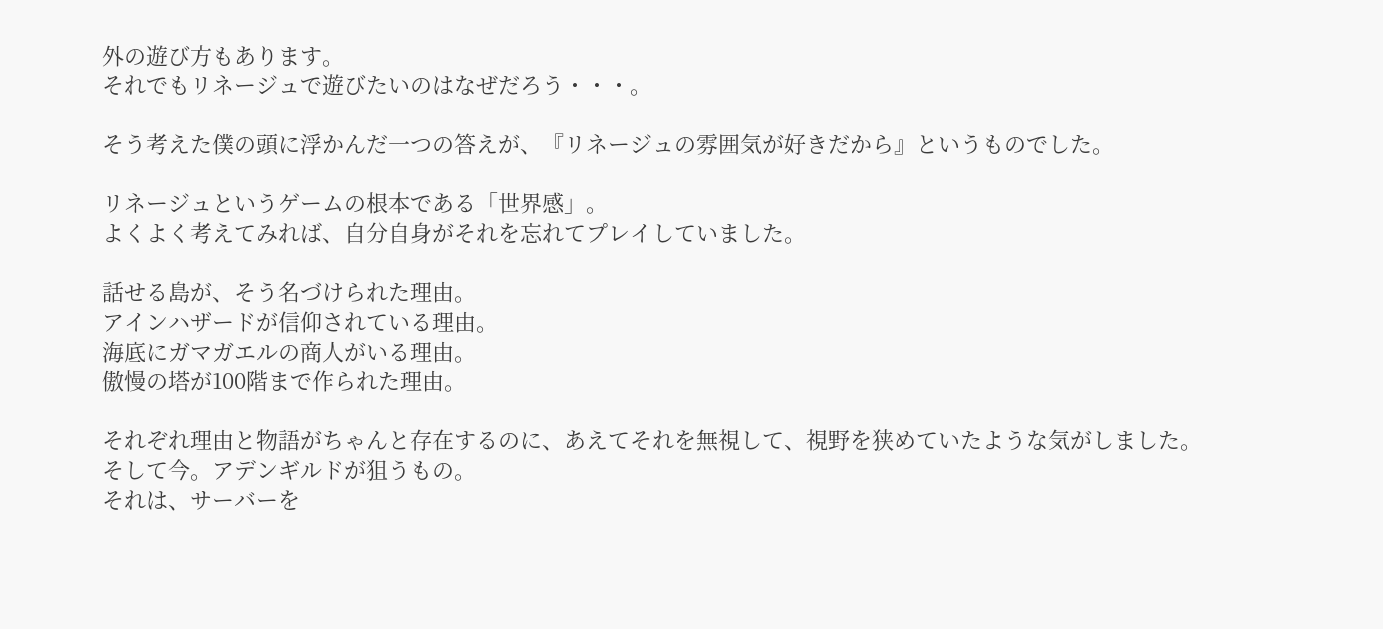外の遊び方もあります。
それでもリネージュで遊びたいのはなぜだろう・・・。

そう考えた僕の頭に浮かんだ一つの答えが、『リネージュの雰囲気が好きだから』というものでした。

リネージュというゲームの根本である「世界感」。
よくよく考えてみれば、自分自身がそれを忘れてプレイしていました。

話せる島が、そう名づけられた理由。
アインハザードが信仰されている理由。
海底にガマガエルの商人がいる理由。
傲慢の塔が100階まで作られた理由。

それぞれ理由と物語がちゃんと存在するのに、あえてそれを無視して、視野を狭めていたような気がしました。
そして今。アデンギルドが狙うもの。
それは、サーバーを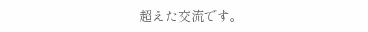超えた交流です。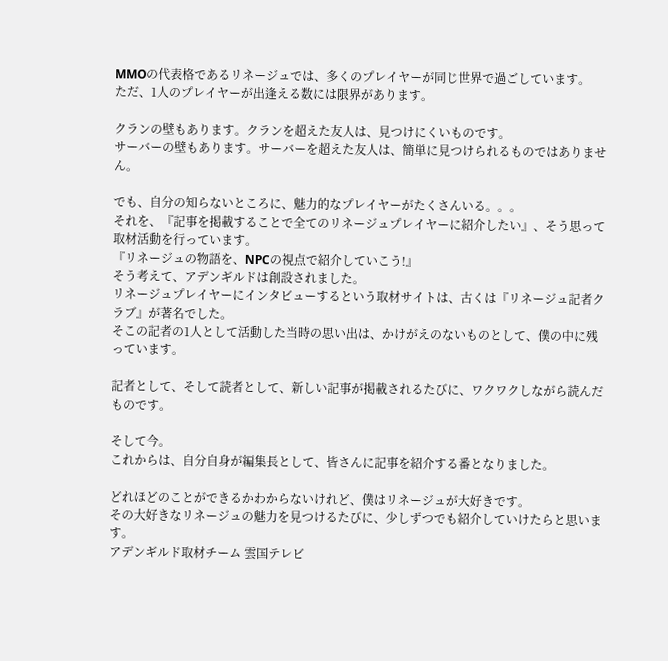MMOの代表格であるリネージュでは、多くのプレイヤーが同じ世界で過ごしています。
ただ、1人のプレイヤーが出逢える数には限界があります。

クランの壁もあります。クランを超えた友人は、見つけにくいものです。
サーバーの壁もあります。サーバーを超えた友人は、簡単に見つけられるものではありません。

でも、自分の知らないところに、魅力的なプレイヤーがたくさんいる。。。
それを、『記事を掲載することで全てのリネージュプレイヤーに紹介したい』、そう思って取材活動を行っています。
『リネージュの物語を、NPCの視点で紹介していこう!』
そう考えて、アデンギルドは創設されました。
リネージュプレイヤーにインタビューするという取材サイトは、古くは『リネージュ記者クラブ』が著名でした。
そこの記者の1人として活動した当時の思い出は、かけがえのないものとして、僕の中に残っています。

記者として、そして読者として、新しい記事が掲載されるたびに、ワクワクしながら読んだものです。

そして今。
これからは、自分自身が編集長として、皆さんに記事を紹介する番となりました。

どれほどのことができるかわからないけれど、僕はリネージュが大好きです。
その大好きなリネージュの魅力を見つけるたびに、少しずつでも紹介していけたらと思います。
アデンギルド取材チーム 雲国テレビ